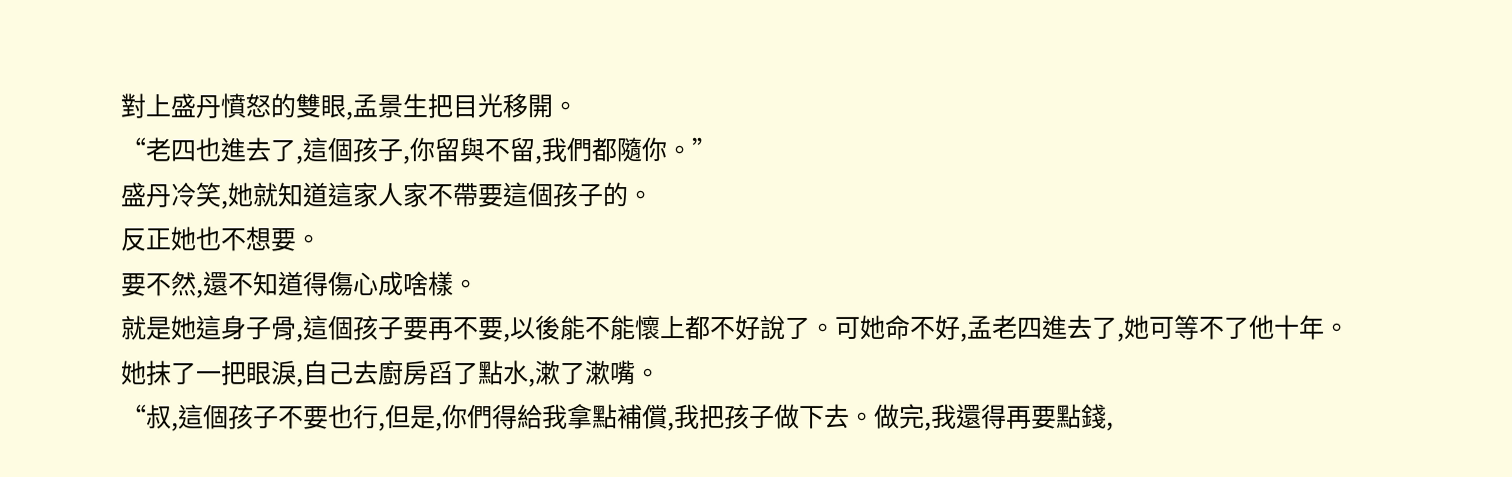對上盛丹憤怒的雙眼,孟景生把目光移開。
“老四也進去了,這個孩子,你留與不留,我們都隨你。”
盛丹冷笑,她就知道這家人家不帶要這個孩子的。
反正她也不想要。
要不然,還不知道得傷心成啥樣。
就是她這身子骨,這個孩子要再不要,以後能不能懷上都不好說了。可她命不好,孟老四進去了,她可等不了他十年。
她抹了一把眼淚,自己去廚房舀了點水,漱了漱嘴。
“叔,這個孩子不要也行,但是,你們得給我拿點補償,我把孩子做下去。做完,我還得再要點錢,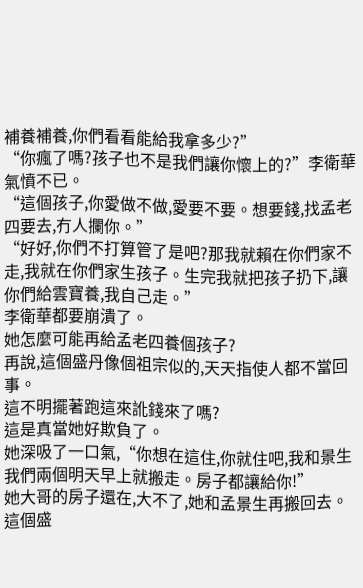補養補養,你們看看能給我拿多少?”
“你瘋了嗎?孩子也不是我們讓你懷上的?”李衛華氣憤不已。
“這個孩子,你愛做不做,愛要不要。想要錢,找孟老四要去,冇人攔你。”
“好好,你們不打算管了是吧?那我就賴在你們家不走,我就在你們家生孩子。生完我就把孩子扔下,讓你們給雲寶養,我自己走。”
李衛華都要崩潰了。
她怎麼可能再給孟老四養個孩子?
再說,這個盛丹像個祖宗似的,天天指使人都不當回事。
這不明擺著跑這來訛錢來了嗎?
這是真當她好欺負了。
她深吸了一口氣,“你想在這住,你就住吧,我和景生我們兩個明天早上就搬走。房子都讓給你!”
她大哥的房子還在,大不了,她和孟景生再搬回去。
這個盛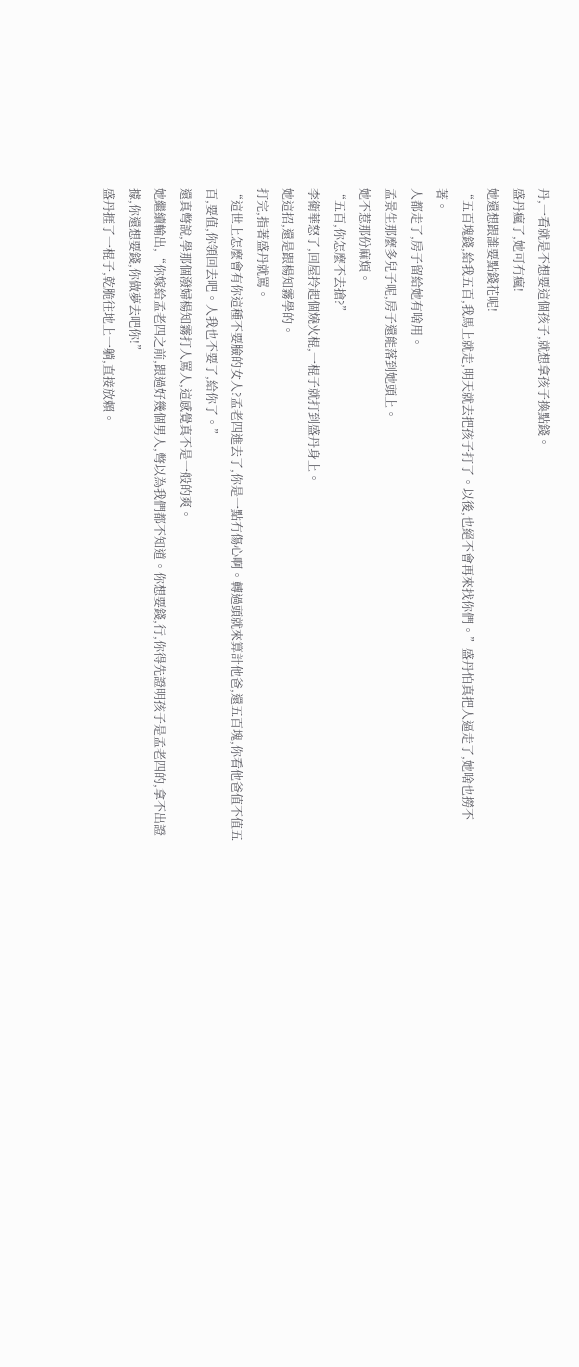丹,一看就是不想要這個孩子,就想拿孩子換點錢。
盛丹瘋了,她可冇瘋!
她還想跟誰要點錢花呢!
“五百塊錢,給我五百,我馬上就走,明天就去把孩子打了。以後,也絕不會再來找你們。”盛丹怕真把人逼走了,她啥也撈不著。
人都走了,房子留給她有啥用。
孟景生那麼多兒子呢,房子還能落到她頭上。
她不惹那份麻煩。
“五百,你怎麼不去搶?”
李衛華怒了,回屋拎起個燒火棍,一棍子就打到盛丹身上。
她這招,還是跟楊知霧學的。
打完,指著盛丹就罵。
“這世上怎麼會有你這種不要臉的女人?孟老四進去了,你是一點冇傷心啊。轉過頭就來算計他爸,還五百塊,你看他爸值不值五百,要值,你領回去吧。人我也不要了,給你了。”
還真彆說,學那個潑婦楊知霧打人罵人,這感覺真不是一般的爽。
她繼續輸出,“你嫁給孟老四之前,跟過好幾個男人,彆以為我們都不知道。你想要錢,行,你得先證明孩子是孟老四的,拿不出證據,你還想要錢,你做夢去吧你!”
盛丹捱了一棍子,乾脆往地上一躺,直接放賴。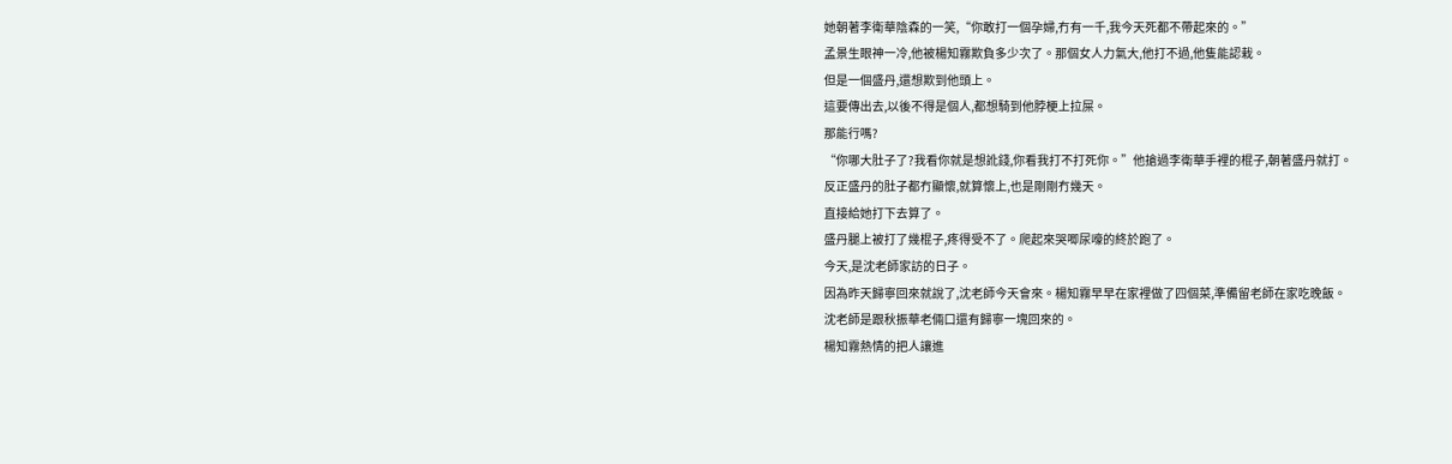她朝著李衛華陰森的一笑,“你敢打一個孕婦,冇有一千,我今天死都不帶起來的。”
孟景生眼神一冷,他被楊知霧欺負多少次了。那個女人力氣大,他打不過,他隻能認栽。
但是一個盛丹,還想欺到他頭上。
這要傳出去,以後不得是個人,都想騎到他脖梗上拉屎。
那能行嗎?
“你哪大肚子了?我看你就是想訛錢,你看我打不打死你。”他搶過李衛華手裡的棍子,朝著盛丹就打。
反正盛丹的肚子都冇顯懷,就算懷上,也是剛剛冇幾天。
直接給她打下去算了。
盛丹腿上被打了幾棍子,疼得受不了。爬起來哭唧尿嚎的終於跑了。
今天,是沈老師家訪的日子。
因為昨天歸寧回來就說了,沈老師今天會來。楊知霧早早在家裡做了四個菜,準備留老師在家吃晚飯。
沈老師是跟秋振華老倆口還有歸寧一塊回來的。
楊知霧熱情的把人讓進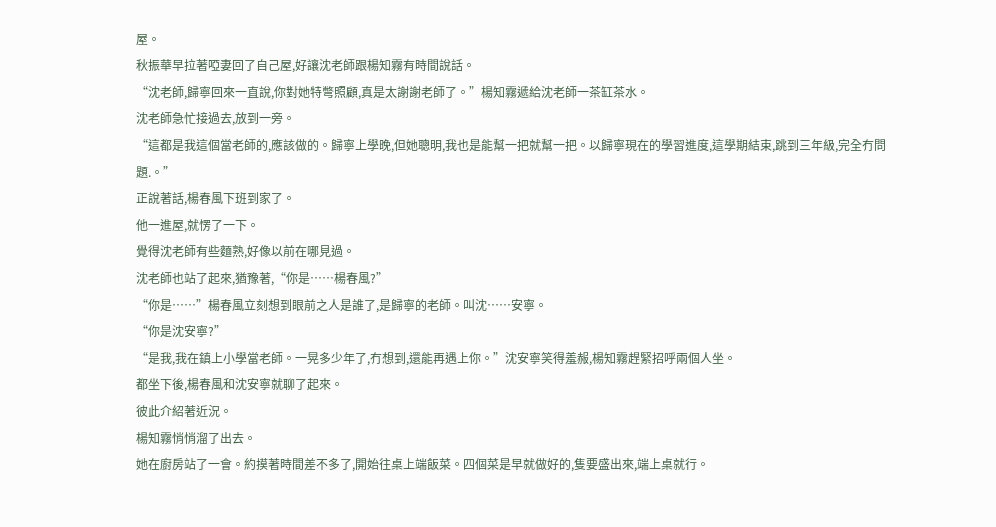屋。
秋振華早拉著啞妻回了自己屋,好讓沈老師跟楊知霧有時間說話。
“沈老師,歸寧回來一直說,你對她特彆照顧,真是太謝謝老師了。”楊知霧遞給沈老師一茶缸茶水。
沈老師急忙接過去,放到一旁。
“這都是我這個當老師的,應該做的。歸寧上學晚,但她聰明,我也是能幫一把就幫一把。以歸寧現在的學習進度,這學期結束,跳到三年級,完全冇問題.。”
正說著話,楊春風下班到家了。
他一進屋,就愣了一下。
覺得沈老師有些麵熟,好像以前在哪見過。
沈老師也站了起來,猶豫著,“你是……楊春風?”
“你是……”楊春風立刻想到眼前之人是誰了,是歸寧的老師。叫沈……安寧。
“你是沈安寧?”
“是我,我在鎮上小學當老師。一晃多少年了,冇想到,還能再遇上你。”沈安寧笑得羞赧,楊知霧趕緊招呼兩個人坐。
都坐下後,楊春風和沈安寧就聊了起來。
彼此介紹著近況。
楊知霧悄悄溜了出去。
她在廚房站了一會。約摸著時間差不多了,開始往桌上端飯菜。四個菜是早就做好的,隻要盛出來,端上桌就行。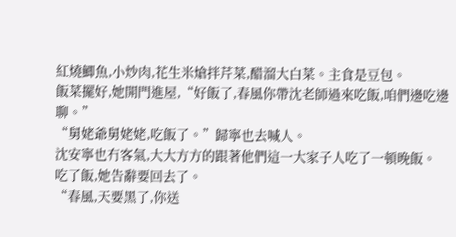紅燒鯽魚,小炒肉,花生米熗拌芹菜,醋溜大白菜。主食是豆包。
飯菜擺好,她開門進屋,“好飯了,春風你帶沈老師過來吃飯,咱們邊吃邊聊。”
“舅姥爺舅姥姥,吃飯了。”歸寧也去喊人。
沈安寧也冇客氣,大大方方的跟著他們這一大家子人吃了一頓晚飯。
吃了飯,她告辭要回去了。
“春風,天要黑了,你送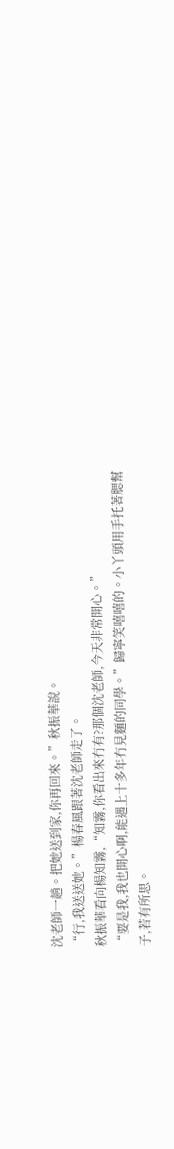沈老師一趟。把她送到家,你再回來。”秋振華說。
“行,我送送她。”楊春風跟著沈老師走了。
秋振華看向楊知霧,“知霧,你看出來冇有?那個沈老師,今天非常開心。”
“要是我,我也開心啊,能遇上十多年冇見麵的同學。”歸寧笑嘻嘻的。小丫頭用手托著腮幫子,若有所思。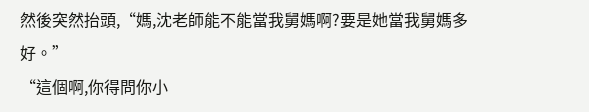然後突然抬頭,“媽,沈老師能不能當我舅媽啊?要是她當我舅媽多好。”
“這個啊,你得問你小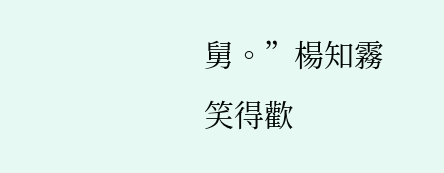舅。”楊知霧笑得歡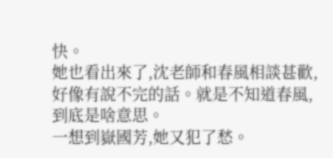快。
她也看出來了,沈老師和春風相談甚歡,好像有說不完的話。就是不知道春風,到底是啥意思。
一想到嶽國芳,她又犯了愁。